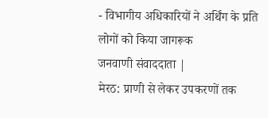- विभागीय अधिकारियों ने अर्थिंग के प्रति लोगों को किया जागरूक
जनवाणी संवाददाता |
मेरठ: प्राणी से लेकर उपकरणों तक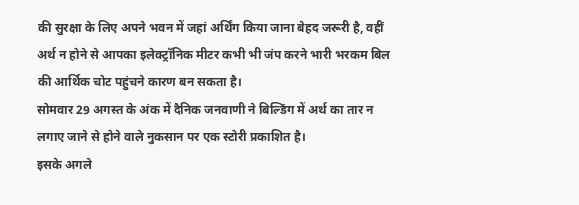की सुरक्षा के लिए अपने भवन में जहां अर्थिंग किया जाना बेहद जरूरी है, वहीं अर्थ न होने से आपका इलेक्ट्रॉनिक मीटर कभी भी जंप करने भारी भरकम बिल की आर्थिक चोट पहुंचने कारण बन सकता है।
सोमवार 29 अगस्त के अंक में दैनिक जनवाणी ने बिल्डिंग में अर्थ का तार न लगाए जाने से होने वाले नुकसान पर एक स्टोरी प्रकाशित है।
इसके अगले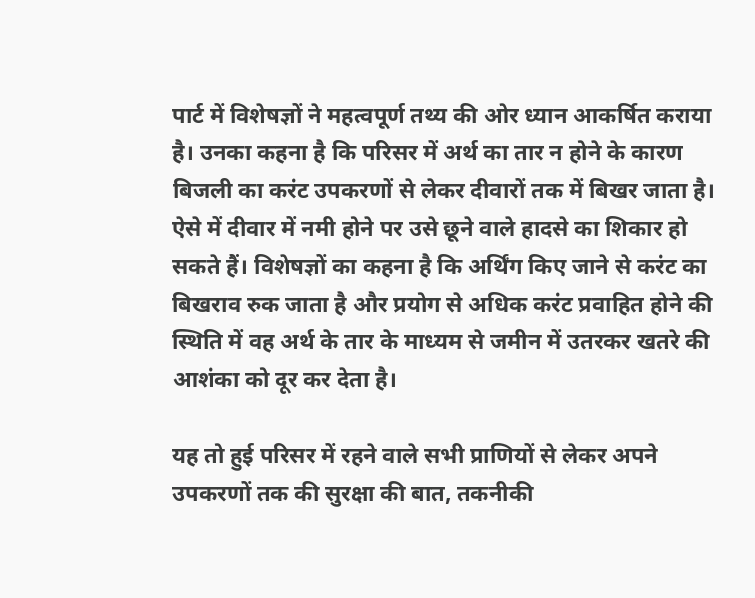पार्ट में विशेषज्ञों ने महत्वपूर्ण तथ्य की ओर ध्यान आकर्षित कराया है। उनका कहना है कि परिसर में अर्थ का तार न होने के कारण बिजली का करंट उपकरणों से लेकर दीवारों तक में बिखर जाता है। ऐसे में दीवार में नमी होने पर उसे छूने वाले हादसे का शिकार हो सकते हैं। विशेषज्ञों का कहना है कि अर्थिंग किए जाने से करंट का बिखराव रुक जाता है और प्रयोग से अधिक करंट प्रवाहित होने की स्थिति में वह अर्थ के तार के माध्यम से जमीन में उतरकर खतरे की आशंका को दूर कर देता है।

यह तो हुई परिसर में रहने वाले सभी प्राणियों से लेकर अपने उपकरणों तक की सुरक्षा की बात, तकनीकी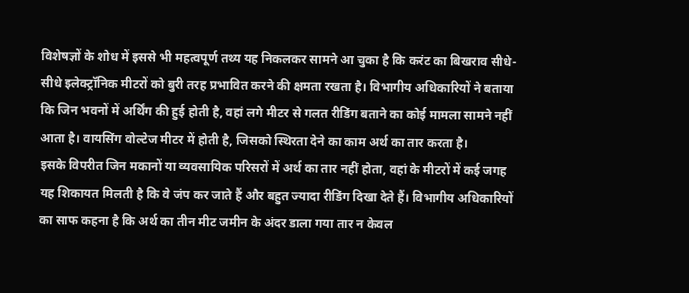विशेषज्ञों के शोध में इससे भी महत्वपूर्ण तथ्य यह निकलकर सामने आ चुका है कि करंट का बिखराव सीधे-सीधे इलेक्ट्रॉनिक मीटरों को बुरी तरह प्रभावित करने की क्षमता रखता है। विभागीय अधिकारियों ने बताया कि जिन भवनों में अर्थिंग की हुई होती है, वहां लगे मीटर से गलत रीडिंग बताने का कोई मामला सामने नहीं आता है। वायसिंग वोल्टेज मीटर में होती है, जिसको स्थिरता देने का काम अर्थ का तार करता है।
इसके विपरीत जिन मकानों या व्यवसायिक परिसरों में अर्थ का तार नहीं होता, वहां के मीटरों में कई जगह यह शिकायत मिलती है कि वे जंप कर जाते हैं और बहुत ज्यादा रीडिंग दिखा देते हैं। विभागीय अधिकारियों का साफ कहना है कि अर्थ का तीन मीट जमीन के अंदर डाला गया तार न केवल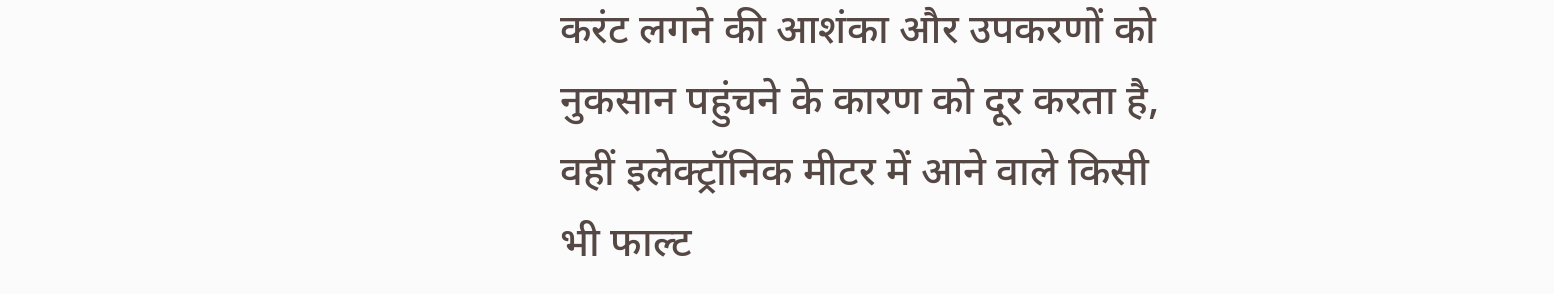करंट लगने की आशंका और उपकरणों को नुकसान पहुंचने के कारण को दूर करता है, वहीं इलेक्ट्रॉनिक मीटर में आने वाले किसी भी फाल्ट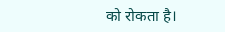को रोकता है।